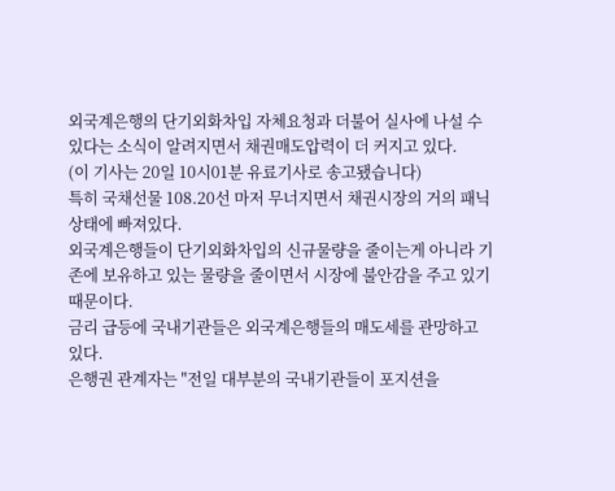외국계은행의 단기외화차입 자체요청과 더불어 실사에 나설 수 있다는 소식이 알려지면서 채권매도압력이 더 커지고 있다.
(이 기사는 20일 10시01분 유료기사로 송고됐습니다)
특히 국채선물 108.20선 마저 무너지면서 채권시장의 거의 패닉상태에 빠져있다.
외국계은행들이 단기외화차입의 신규물량을 줄이는게 아니라 기존에 보유하고 있는 물량을 줄이면서 시장에 불안감을 주고 있기 때문이다.
금리 급등에 국내기관들은 외국계은행들의 매도세를 관망하고 있다.
은행권 관계자는 "전일 대부분의 국내기관들이 포지션을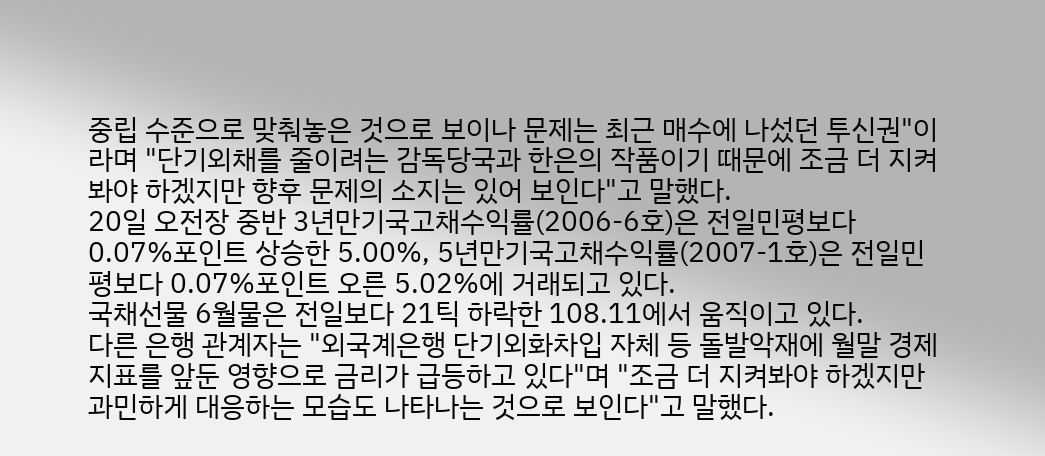중립 수준으로 맞춰놓은 것으로 보이나 문제는 최근 매수에 나섰던 투신권"이라며 "단기외채를 줄이려는 감독당국과 한은의 작품이기 때문에 조금 더 지켜봐야 하겠지만 향후 문제의 소지는 있어 보인다"고 말했다.
20일 오전장 중반 3년만기국고채수익률(2006-6호)은 전일민평보다 0.07%포인트 상승한 5.00%, 5년만기국고채수익률(2007-1호)은 전일민평보다 0.07%포인트 오른 5.02%에 거래되고 있다.
국채선물 6월물은 전일보다 21틱 하락한 108.11에서 움직이고 있다.
다른 은행 관계자는 "외국계은행 단기외화차입 자체 등 돌발악재에 월말 경제지표를 앞둔 영향으로 금리가 급등하고 있다"며 "조금 더 지켜봐야 하겠지만 과민하게 대응하는 모습도 나타나는 것으로 보인다"고 말했다.